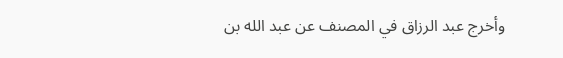وأخرج عبد الرزاق في المصنف عن عبد الله بن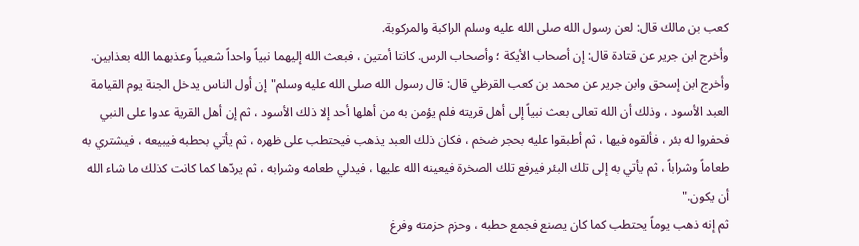كعب بن مالك قال: لعن رسول الله صلى الله عليه وسلم الراكبة والمركوبة.
وأخرج ابن جرير عن قتادة قال: إن أصحاب الأيكة ؛ وأصحاب الرس. كانتا أمتين ، فبعث الله إليهما نبياً واحداً شعيباً وعذبهما الله بعذابين.
وأخرج ابن إسحق وابن جرير عن محمد بن كعب القرظي قال: قال رسول الله صلى الله عليه وسلم"إن أول الناس يدخل الجنة يوم القيامة العبد الأسود ، وذلك أن الله تعالى بعث نبياً إلى أهل قريته فلم يؤمن به من أهلها أحد إلا ذلك الأسود ، ثم إن أهل القرية عدوا على النبي فحفروا له بئر ، فألقوه فيها ، ثم أطبقوا عليه بحجر ضخم ، فكان ذلك العبد يذهب فيحتطب على ظهره ، ثم يأتي بحطبه فيبيعه ، فيشتري به طعاماً وشراباً ، ثم يأتي به إلى تلك البئر فيرفع تلك الصخرة فيعينه الله عليها ، فيدلي طعامه وشرابه ، ثم يردّها كما كانت كذلك ما شاء الله أن يكون."
ثم إنه ذهب يوماً يحتطب كما كان يصنع فجمع حطبه ، وحزم حزمته وفرغ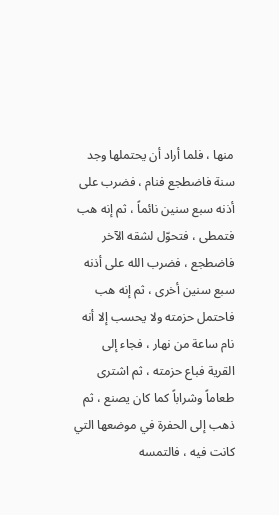منها ، فلما أراد أن يحتملها وجد سنة فاضطجع فنام ، فضرب على أذنه سبع سنين نائماً ، ثم إنه هب فتمطى ، فتحوّل لشقه الآخر فاضطجع ، فضرب الله على أذنه سبع سنين أخرى ، ثم إنه هب فاحتمل حزمته ولا يحسب إلا أنه نام ساعة من نهار ، فجاء إلى القرية فباع حزمته ، ثم اشترى طعاماً وشراباً كما كان يصنع ، ثم ذهب إلى الحفرة في موضعها التي كانت فيه ، فالتمسه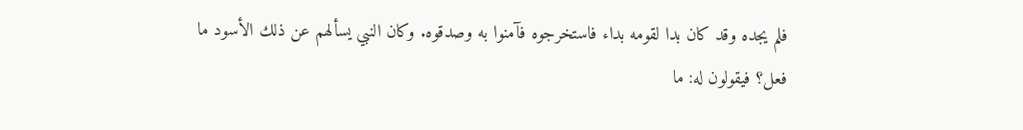فلم يجده وقد كان بدا لقومه بداء فاستخرجوه فآمنوا به وصدقوه. وكان النبي يسألهم عن ذلك الأسود ما فعل؟ فيقولون له: ما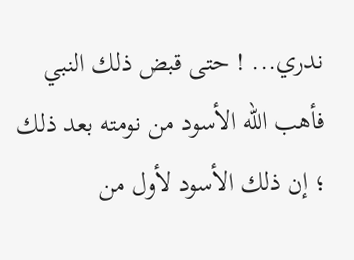ندري... ! حتى قبض ذلك النبي فأهب الله الأسود من نومته بعد ذلك ؛ إن ذلك الأسود لأول من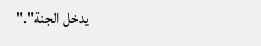يدخل الجنة"."